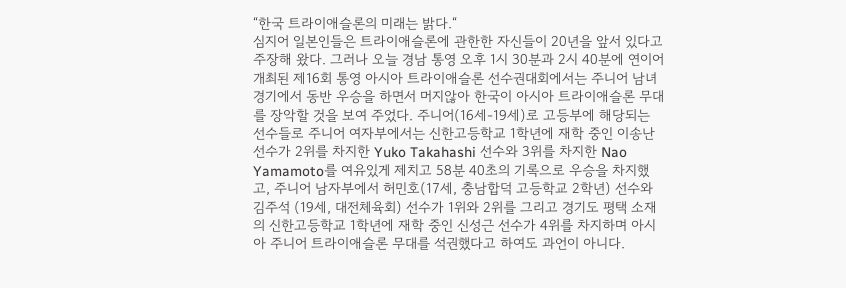“한국 트라이애슬론의 미래는 밝다.“
심지어 일본인들은 트라이애슬론에 관한한 자신들이 20년을 앞서 있다고 주장해 왔다. 그러나 오늘 경남 통영 오후 1시 30분과 2시 40분에 연이어 개최된 제16회 통영 아시아 트라이애슬론 선수권대회에서는 주니어 남녀 경기에서 동반 우승을 하면서 머지않아 한국이 아시아 트라이애슬론 무대를 장악할 것을 보여 주었다. 주니어(16세-19세)로 고등부에 해당되는 선수들로 주니어 여자부에서는 신한고등학교 1학년에 재학 중인 이송난 선수가 2위를 차지한 Yuko Takahashi 선수와 3위를 차지한 Nao Yamamoto를 여유있게 제치고 58분 40초의 기록으로 우승을 차지했고, 주니어 남자부에서 허민호(17세, 충남합덕 고등학교 2학년) 선수와 김주석 (19세, 대전체육회) 선수가 1위와 2위를 그리고 경기도 평택 소재의 신한고등학교 1학년에 재학 중인 신성근 선수가 4위를 차지하며 아시아 주니어 트라이애슬론 무대를 석권했다고 하여도 과언이 아니다.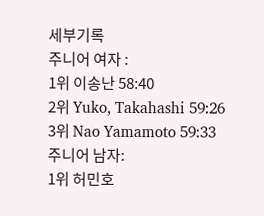세부기록
주니어 여자 :
1위 이송난 58:40
2위 Yuko, Takahashi 59:26
3위 Nao Yamamoto 59:33
주니어 남자:
1위 허민호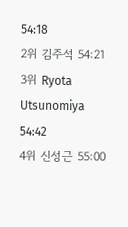54:18
2위 김주석 54:21
3위 Ryota Utsunomiya 54:42
4위 신성근 55:00